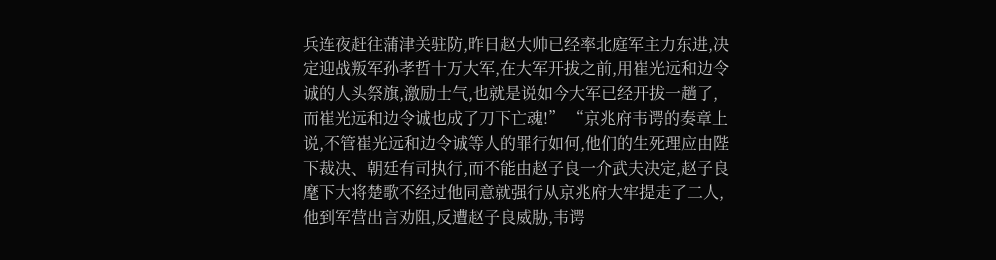兵连夜赶往蒲津关驻防,昨日赵大帅已经率北庭军主力东进,决定迎战叛军孙孝哲十万大军,在大军开拔之前,用崔光远和边令诚的人头祭旗,激励士气,也就是说如今大军已经开拔一趟了,而崔光远和边令诚也成了刀下亡魂!” “京兆府韦谔的奏章上说,不管崔光远和边令诚等人的罪行如何,他们的生死理应由陛下裁决、朝廷有司执行,而不能由赵子良一介武夫决定,赵子良麾下大将楚歌不经过他同意就强行从京兆府大牢提走了二人,他到军营出言劝阻,反遭赵子良威胁,韦谔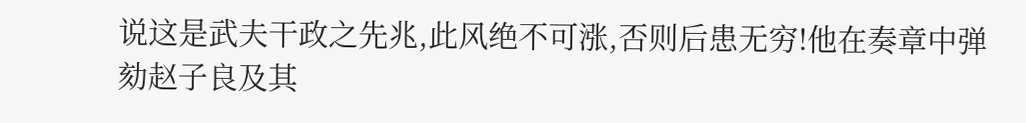说这是武夫干政之先兆,此风绝不可涨,否则后患无穷!他在奏章中弹劾赵子良及其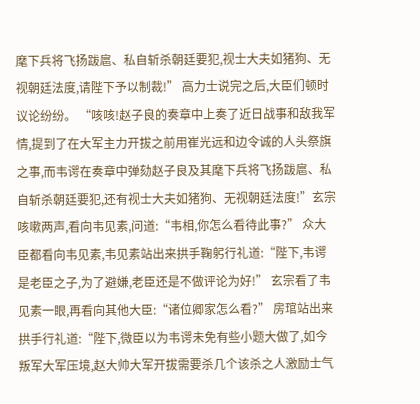麾下兵将飞扬跋扈、私自斩杀朝廷要犯,视士大夫如猪狗、无视朝廷法度,请陛下予以制裁!” 高力士说完之后,大臣们顿时议论纷纷。 “咳咳!赵子良的奏章中上奏了近日战事和敌我军情,提到了在大军主力开拔之前用崔光远和边令诚的人头祭旗之事,而韦谔在奏章中弹劾赵子良及其麾下兵将飞扬跋扈、私自斩杀朝廷要犯,还有视士大夫如猪狗、无视朝廷法度!”玄宗咳嗽两声,看向韦见素,问道:“韦相,你怎么看待此事?” 众大臣都看向韦见素,韦见素站出来拱手鞠躬行礼道:“陛下,韦谔是老臣之子,为了避嫌,老臣还是不做评论为好!” 玄宗看了韦见素一眼,再看向其他大臣:“诸位卿家怎么看?” 房琯站出来拱手行礼道:“陛下,微臣以为韦谔未免有些小题大做了,如今叛军大军压境,赵大帅大军开拔需要杀几个该杀之人激励士气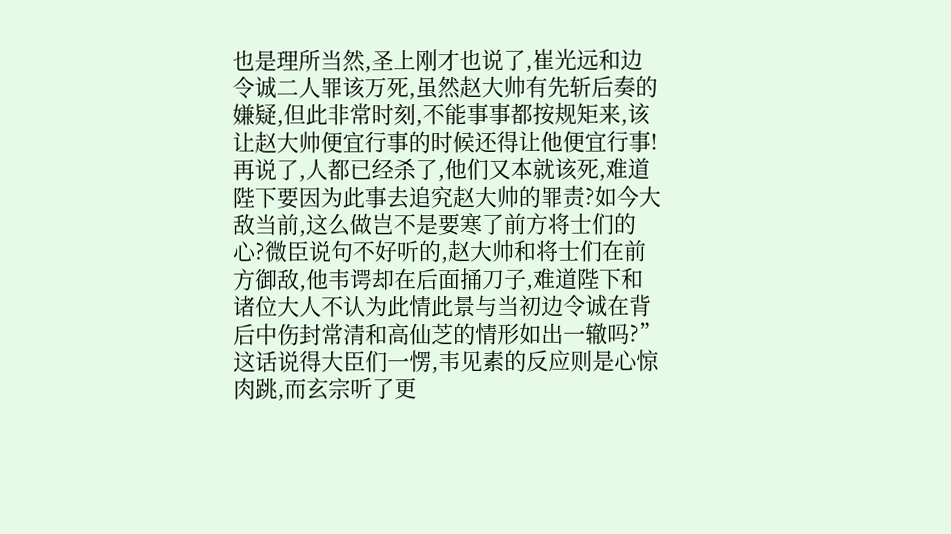也是理所当然,圣上刚才也说了,崔光远和边令诚二人罪该万死,虽然赵大帅有先斩后奏的嫌疑,但此非常时刻,不能事事都按规矩来,该让赵大帅便宜行事的时候还得让他便宜行事!再说了,人都已经杀了,他们又本就该死,难道陛下要因为此事去追究赵大帅的罪责?如今大敌当前,这么做岂不是要寒了前方将士们的心?微臣说句不好听的,赵大帅和将士们在前方御敌,他韦谔却在后面捅刀子,难道陛下和诸位大人不认为此情此景与当初边令诚在背后中伤封常清和高仙芝的情形如出一辙吗?” 这话说得大臣们一愣,韦见素的反应则是心惊肉跳,而玄宗听了更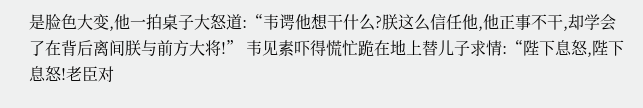是脸色大变,他一拍桌子大怒道:“韦谔他想干什么?朕这么信任他,他正事不干,却学会了在背后离间朕与前方大将!” 韦见素吓得慌忙跪在地上替儿子求情:“陛下息怒,陛下息怒!老臣对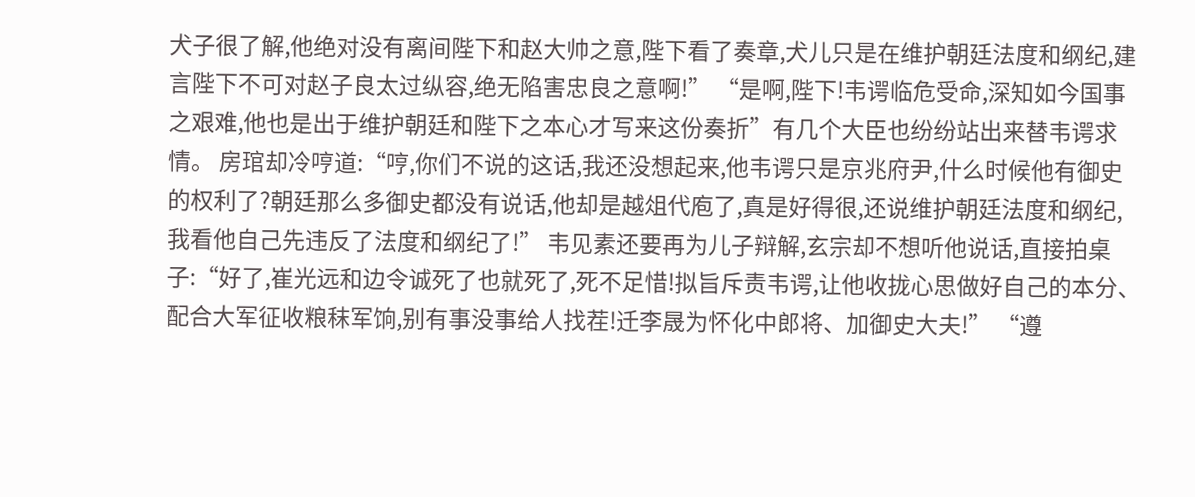犬子很了解,他绝对没有离间陛下和赵大帅之意,陛下看了奏章,犬儿只是在维护朝廷法度和纲纪,建言陛下不可对赵子良太过纵容,绝无陷害忠良之意啊!” “是啊,陛下!韦谔临危受命,深知如今国事之艰难,他也是出于维护朝廷和陛下之本心才写来这份奏折”有几个大臣也纷纷站出来替韦谔求情。 房琯却冷哼道:“哼,你们不说的这话,我还没想起来,他韦谔只是京兆府尹,什么时候他有御史的权利了?朝廷那么多御史都没有说话,他却是越俎代庖了,真是好得很,还说维护朝廷法度和纲纪,我看他自己先违反了法度和纲纪了!” 韦见素还要再为儿子辩解,玄宗却不想听他说话,直接拍桌子:“好了,崔光远和边令诚死了也就死了,死不足惜!拟旨斥责韦谔,让他收拢心思做好自己的本分、配合大军征收粮秣军饷,别有事没事给人找茬!迁李晟为怀化中郎将、加御史大夫!” “遵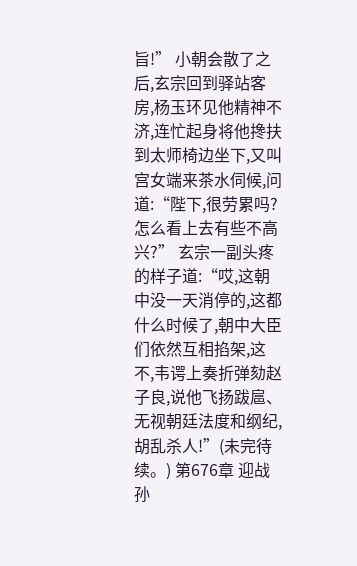旨!” 小朝会散了之后,玄宗回到驿站客房,杨玉环见他精神不济,连忙起身将他搀扶到太师椅边坐下,又叫宫女端来茶水伺候,问道:“陛下,很劳累吗?怎么看上去有些不高兴?” 玄宗一副头疼的样子道:“哎,这朝中没一天消停的,这都什么时候了,朝中大臣们依然互相掐架,这不,韦谔上奏折弹劾赵子良,说他飞扬跋扈、无视朝廷法度和纲纪,胡乱杀人!”(未完待续。) 第676章 迎战孙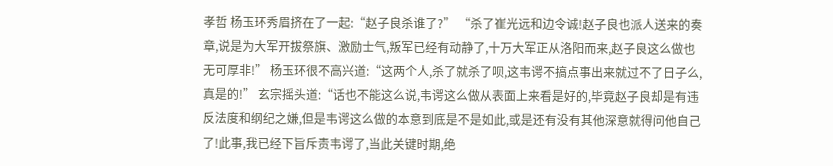孝哲 杨玉环秀眉挤在了一起:“赵子良杀谁了?” “杀了崔光远和边令诚!赵子良也派人送来的奏章,说是为大军开拔祭旗、激励士气,叛军已经有动静了,十万大军正从洛阳而来,赵子良这么做也无可厚非!” 杨玉环很不高兴道:“这两个人,杀了就杀了呗,这韦谔不搞点事出来就过不了日子么,真是的!” 玄宗摇头道:“话也不能这么说,韦谔这么做从表面上来看是好的,毕竟赵子良却是有违反法度和纲纪之嫌,但是韦谔这么做的本意到底是不是如此,或是还有没有其他深意就得问他自己了!此事,我已经下旨斥责韦谔了,当此关键时期,绝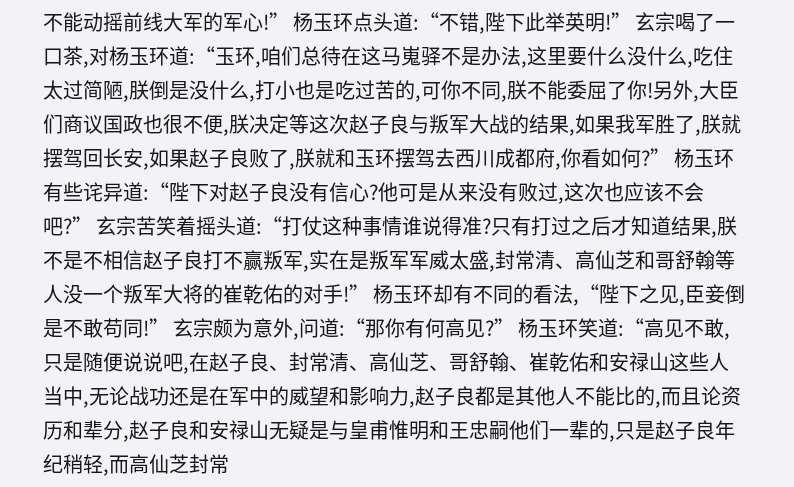不能动摇前线大军的军心!” 杨玉环点头道:“不错,陛下此举英明!” 玄宗喝了一口茶,对杨玉环道:“玉环,咱们总待在这马嵬驿不是办法,这里要什么没什么,吃住太过简陋,朕倒是没什么,打小也是吃过苦的,可你不同,朕不能委屈了你!另外,大臣们商议国政也很不便,朕决定等这次赵子良与叛军大战的结果,如果我军胜了,朕就摆驾回长安,如果赵子良败了,朕就和玉环摆驾去西川成都府,你看如何?” 杨玉环有些诧异道:“陛下对赵子良没有信心?他可是从来没有败过,这次也应该不会吧?” 玄宗苦笑着摇头道:“打仗这种事情谁说得准?只有打过之后才知道结果,朕不是不相信赵子良打不赢叛军,实在是叛军军威太盛,封常清、高仙芝和哥舒翰等人没一个叛军大将的崔乾佑的对手!” 杨玉环却有不同的看法,“陛下之见,臣妾倒是不敢苟同!” 玄宗颇为意外,问道:“那你有何高见?” 杨玉环笑道:“高见不敢,只是随便说说吧,在赵子良、封常清、高仙芝、哥舒翰、崔乾佑和安禄山这些人当中,无论战功还是在军中的威望和影响力,赵子良都是其他人不能比的,而且论资历和辈分,赵子良和安禄山无疑是与皇甫惟明和王忠嗣他们一辈的,只是赵子良年纪稍轻,而高仙芝封常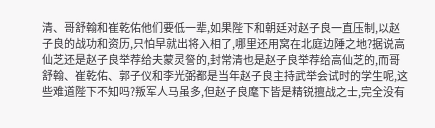清、哥舒翰和崔乾佑他们要低一辈,如果陛下和朝廷对赵子良一直压制,以赵子良的战功和资历,只怕早就出将入相了,哪里还用窝在北庭边陲之地?据说高仙芝还是赵子良举荐给夫蒙灵詧的,封常清也是赵子良举荐给高仙芝的,而哥舒翰、崔乾佑、郭子仪和李光弼都是当年赵子良主持武举会试时的学生呢,这些难道陛下不知吗?叛军人马虽多,但赵子良麾下皆是精锐擅战之士,完全没有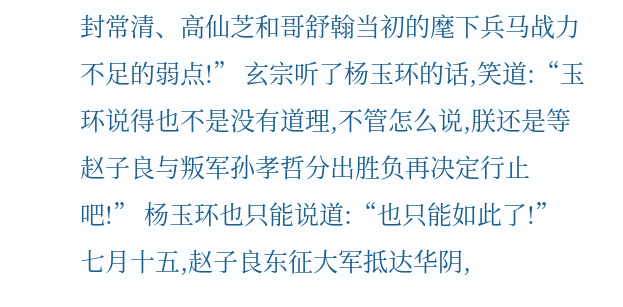封常清、高仙芝和哥舒翰当初的麾下兵马战力不足的弱点!” 玄宗听了杨玉环的话,笑道:“玉环说得也不是没有道理,不管怎么说,朕还是等赵子良与叛军孙孝哲分出胜负再决定行止吧!” 杨玉环也只能说道:“也只能如此了!” 七月十五,赵子良东征大军抵达华阴,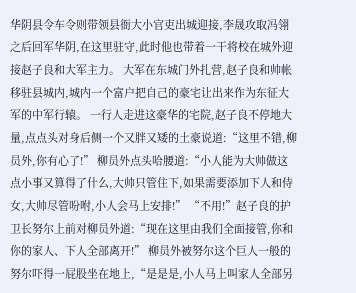华阴县令车令则带领县衙大小官吏出城迎接,李晟攻取冯翎之后回军华阴,在这里驻守,此时他也带着一干将校在城外迎接赵子良和大军主力。 大军在东城门外扎营,赵子良和帅帐移驻县城内,城内一个富户把自己的豪宅让出来作为东征大军的中军行辕。 一行人走进这豪华的宅院,赵子良不停地大量,点点头对身后侧一个又胖又矮的土豪说道:“这里不错,柳员外,你有心了!” 柳员外点头哈腰道:“小人能为大帅做这点小事又算得了什么,大帅只管住下,如果需要添加下人和侍女,大帅尽管吩咐,小人会马上安排!” “不用!”赵子良的护卫长努尔上前对柳员外道:“现在这里由我们全面接管,你和你的家人、下人全部离开!” 柳员外被努尔这个巨人一般的努尔吓得一屁股坐在地上,“是是是,小人马上叫家人全部另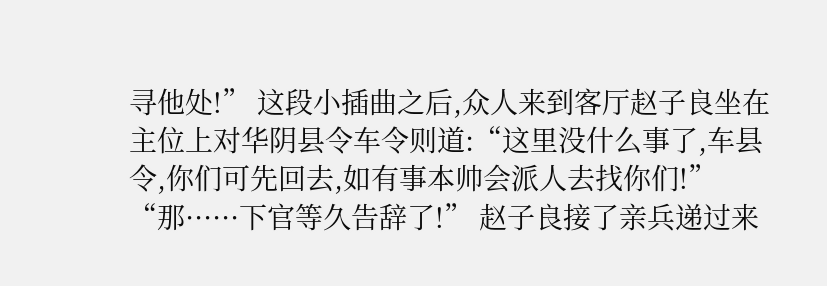寻他处!” 这段小插曲之后,众人来到客厅赵子良坐在主位上对华阴县令车令则道:“这里没什么事了,车县令,你们可先回去,如有事本帅会派人去找你们!” “那······下官等久告辞了!” 赵子良接了亲兵递过来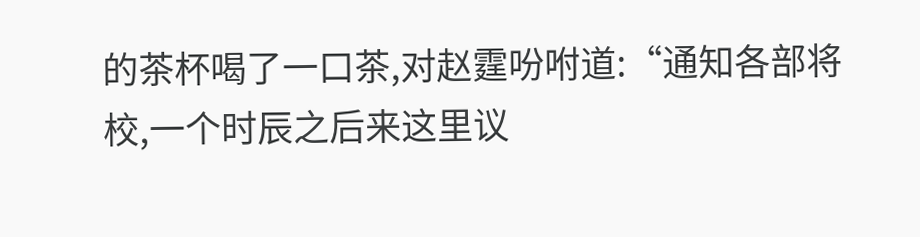的茶杯喝了一口茶,对赵霆吩咐道:“通知各部将校,一个时辰之后来这里议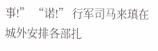事!” “诺!” 行军司马来瑱在城外安排各部扎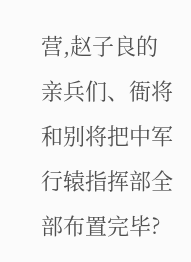营,赵子良的亲兵们、衙将和别将把中军行辕指挥部全部布置完毕?